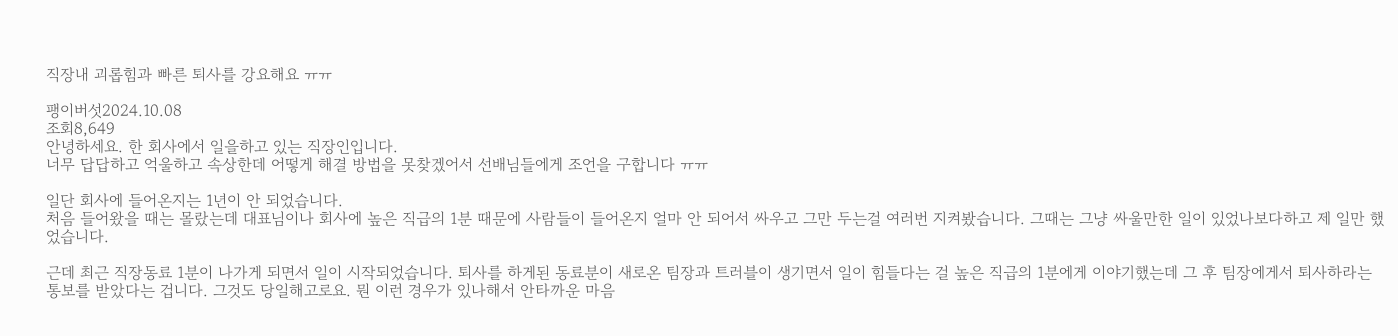직장내 괴롭힘과 빠른 퇴사를 강요해요 ㅠㅠ

팽이버섯2024.10.08
조회8,649
안녕하세요. 한 회사에서 일을하고 있는 직장인입니다.
너무 답답하고 억울하고 속상한데 어떻게 해결 방법을 못찾겠어서 선배님들에게 조언을 구합니다 ㅠㅠ

일단 회사에 들어온지는 1년이 안 되었습니다.
처음 들어왔을 때는 몰랐는데 대표님이나 회사에 높은 직급의 1분 때문에 사람들이 들어온지 얼마 안 되어서 싸우고 그만 두는걸 여러번 지켜봤습니다. 그때는 그냥 싸울만한 일이 있었나보다하고 제 일만 했었습니다.

근데 최근 직장동료 1분이 나가게 되면서 일이 시작되었습니다. 퇴사를 하게된 동료분이 새로온 팀장과 트러블이 생기면서 일이 힘들다는 걸 높은 직급의 1분에게 이야기했는데 그 후 팀장에게서 퇴사하라는 통보를 받았다는 겁니다. 그것도 당일해고로요. 뭔 이런 경우가 있나해서 안타까운 마음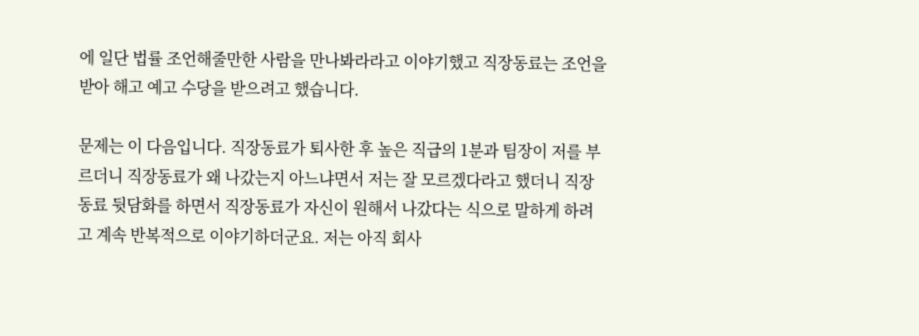에 일단 법률 조언해줄만한 사람을 만나봐라라고 이야기했고 직장동료는 조언을 받아 해고 예고 수당을 받으려고 했습니다.

문제는 이 다음입니다. 직장동료가 퇴사한 후 높은 직급의 1분과 팀장이 저를 부르더니 직장동료가 왜 나갔는지 아느냐면서 저는 잘 모르겠다라고 했더니 직장동료 뒷담화를 하면서 직장동료가 자신이 원해서 나갔다는 식으로 말하게 하려고 계속 반복적으로 이야기하더군요. 저는 아직 회사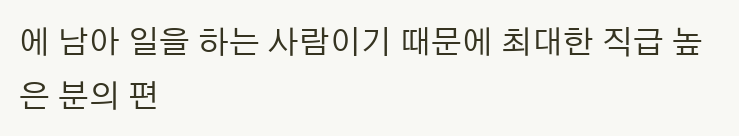에 남아 일을 하는 사람이기 때문에 최대한 직급 높은 분의 편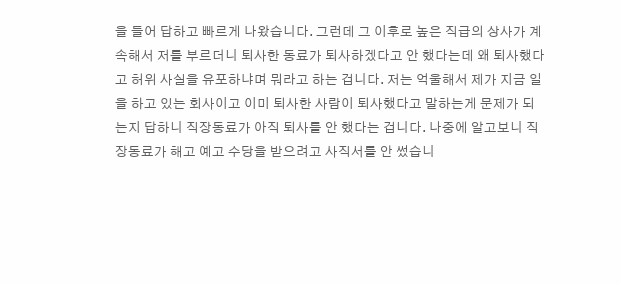을 들어 답하고 빠르게 나왔습니다. 그런데 그 이후로 높은 직급의 상사가 계속해서 저를 부르더니 퇴사한 동료가 퇴사하겠다고 안 했다는데 왜 퇴사했다고 허위 사실을 유포하냐며 뭐라고 하는 겁니다. 저는 억울해서 제가 지금 일을 하고 있는 회사이고 이미 퇴사한 사람이 퇴사했다고 말하는게 문제가 되는지 답하니 직장동료가 아직 퇴사를 안 했다는 겁니다. 나중에 알고보니 직장동료가 해고 예고 수당을 받으려고 사직서를 안 썼습니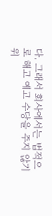다. 그래서 회사에서는 법적으로 해고 예고 수당을 주지 않기 위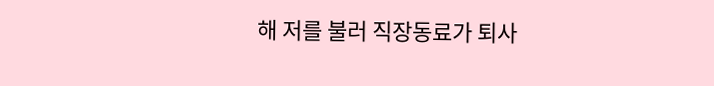해 저를 불러 직장동료가 퇴사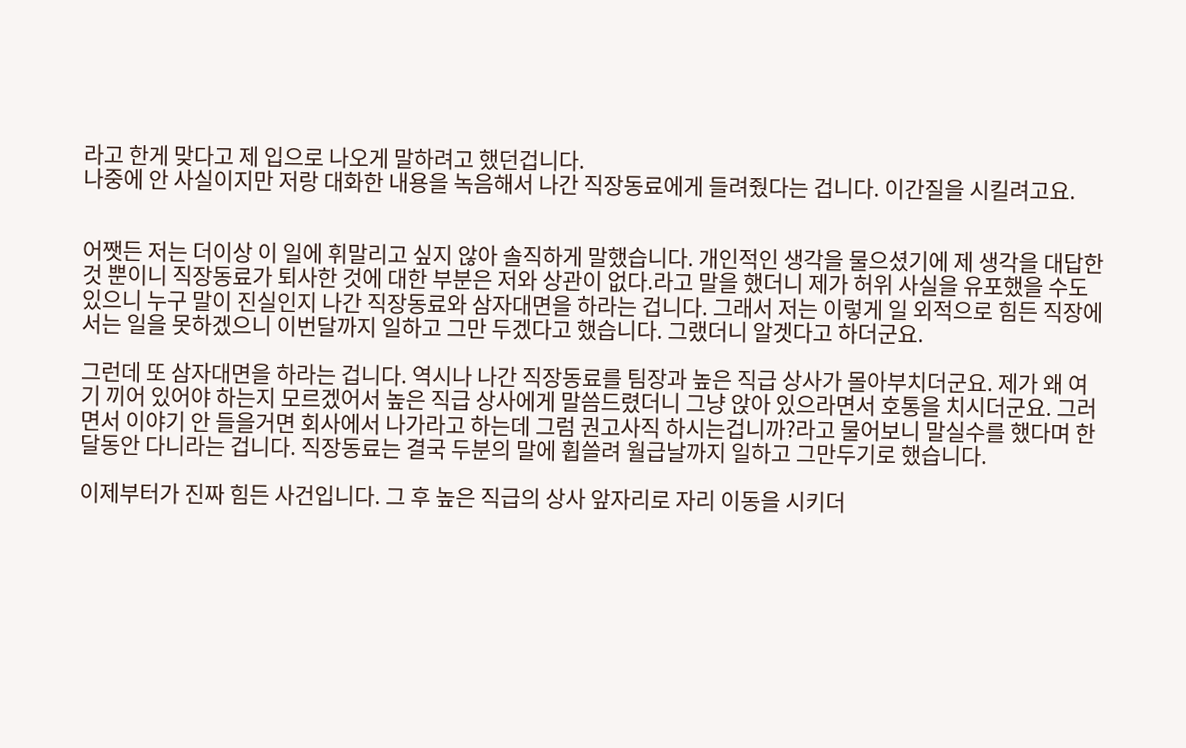라고 한게 맞다고 제 입으로 나오게 말하려고 했던겁니다.
나중에 안 사실이지만 저랑 대화한 내용을 녹음해서 나간 직장동료에게 들려줬다는 겁니다. 이간질을 시킬려고요.


어쨋든 저는 더이상 이 일에 휘말리고 싶지 않아 솔직하게 말했습니다. 개인적인 생각을 물으셨기에 제 생각을 대답한 것 뿐이니 직장동료가 퇴사한 것에 대한 부분은 저와 상관이 없다.라고 말을 했더니 제가 허위 사실을 유포했을 수도 있으니 누구 말이 진실인지 나간 직장동료와 삼자대면을 하라는 겁니다. 그래서 저는 이렇게 일 외적으로 힘든 직장에서는 일을 못하겠으니 이번달까지 일하고 그만 두겠다고 했습니다. 그랬더니 알겟다고 하더군요.

그런데 또 삼자대면을 하라는 겁니다. 역시나 나간 직장동료를 팀장과 높은 직급 상사가 몰아부치더군요. 제가 왜 여기 끼어 있어야 하는지 모르겠어서 높은 직급 상사에게 말씀드렸더니 그냥 앉아 있으라면서 호통을 치시더군요. 그러면서 이야기 안 들을거면 회사에서 나가라고 하는데 그럼 권고사직 하시는겁니까?라고 물어보니 말실수를 했다며 한달동안 다니라는 겁니다. 직장동료는 결국 두분의 말에 휩쓸려 월급날까지 일하고 그만두기로 했습니다.

이제부터가 진짜 힘든 사건입니다. 그 후 높은 직급의 상사 앞자리로 자리 이동을 시키더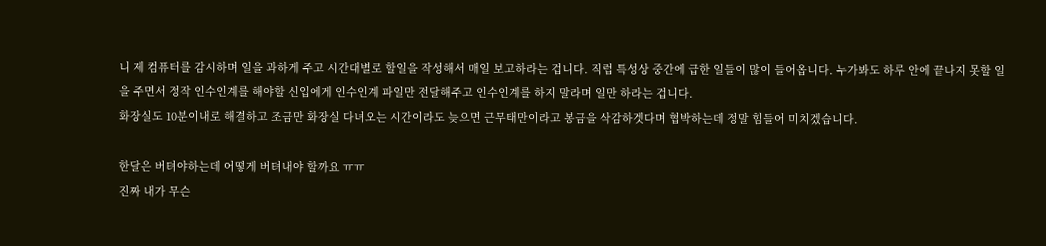니 제 컴퓨터를 감시하며 일을 과하게 주고 시간대별로 할일을 작성해서 매일 보고하라는 겁니다. 직럽 특성상 중간에 급한 일들이 많이 들어옵니다. 누가봐도 하루 안에 끝나지 못할 일을 주면서 정작 인수인계를 해야할 신입에게 인수인계 파일만 전달해주고 인수인계를 하지 말라며 일만 하라는 겁니다.
화장실도 10분이내로 해결하고 조금만 화장실 다녀오는 시간이라도 늦으면 근무태만이라고 봉금을 삭감하겟다며 협박하는데 정말 힘들어 미치겠습니다.

한달은 버텨야하는데 어떻게 버텨내야 할까요 ㅠㅠ
진짜 내가 무슨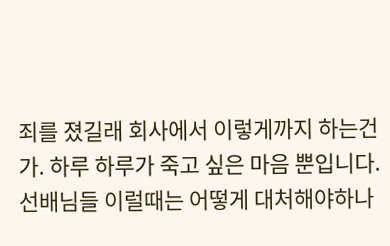죄를 졌길래 회사에서 이렇게까지 하는건가. 하루 하루가 죽고 싶은 마음 뿐입니다. 선배님들 이럴때는 어떻게 대처해야하나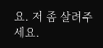요. 저 좀 살려주세요.